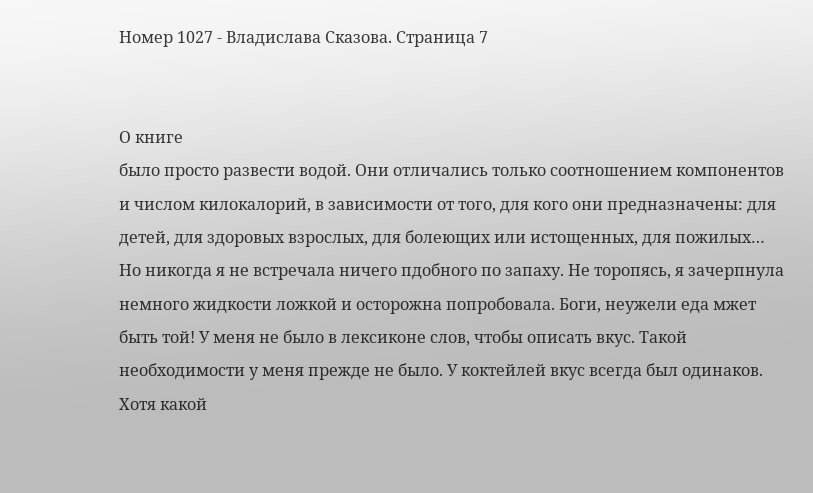Номер 1027 - Владислава Сказова. Страница 7


О книге
было просто развести водой. Они отличались только соотношением компонентов и числом килокалорий, в зависимости от того, для кого они предназначены: для детей, для здоровых взрослых, для болеющих или истощенных, для пожилых… Но никогда я не встречала ничего пдобного по запаху. Не торопясь, я зачерпнула немного жидкости ложкой и осторожна попробовала. Боги, неужели еда мжет быть той! У меня не было в лексиконе слов, чтобы описать вкус. Такой необходимости у меня прежде не было. У коктейлей вкус всегда был одинаков. Хотя какой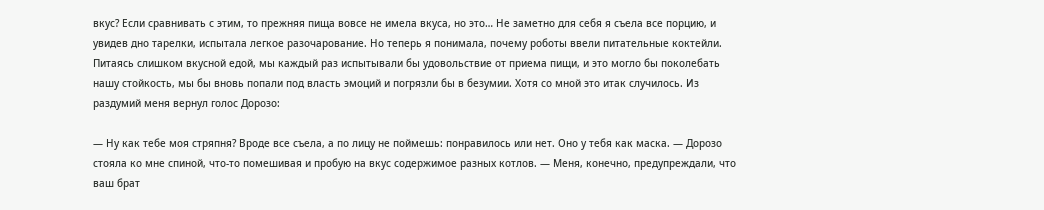вкус? Если сравнивать с этим, то прежняя пища вовсе не имела вкуса, но это… Не заметно для себя я съела все порцию, и увидев дно тарелки, испытала легкое разочарование. Но теперь я понимала, почему роботы ввели питательные коктейли. Питаясь слишком вкусной едой, мы каждый раз испытывали бы удовольствие от приема пищи, и это могло бы поколебать нашу стойкость, мы бы вновь попали под власть эмоций и погрязли бы в безумии. Хотя со мной это итак случилось. Из раздумий меня вернул голос Дорозо:

— Ну как тебе моя стряпня? Вроде все съела, а по лицу не поймешь: понравилось или нет. Оно у тебя как маска. — Дорозо стояла ко мне спиной, что-то помешивая и пробую на вкус содержимое разных котлов. — Меня, конечно, предупреждали, что ваш брат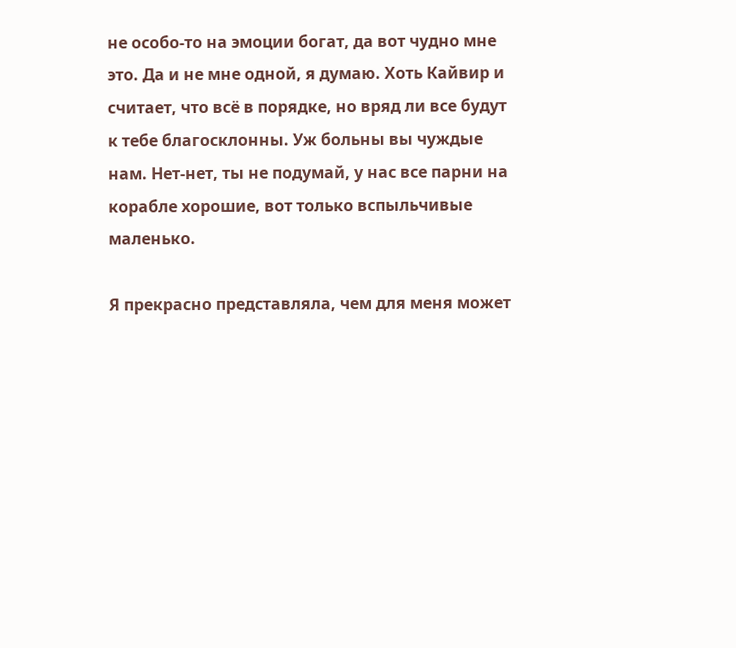не особо-то на эмоции богат, да вот чудно мне это. Да и не мне одной, я думаю. Хоть Кайвир и считает, что всё в порядке, но вряд ли все будут к тебе благосклонны. Уж больны вы чуждые нам. Нет-нет, ты не подумай, у нас все парни на корабле хорошие, вот только вспыльчивые маленько.

Я прекрасно представляла, чем для меня может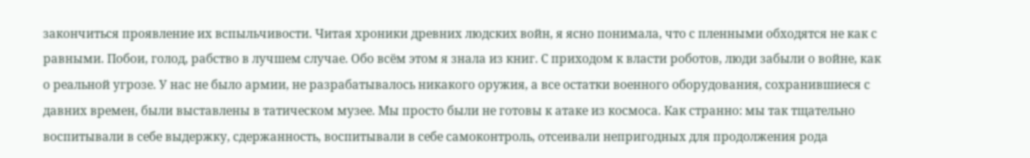закончиться проявление их вспыльчивости. Читая хроники древних людских войн, я ясно понимала, что с пленными обходятся не как с равными. Побои, голод, рабство в лучшем случае. Обо всём этом я знала из книг. С приходом к власти роботов, люди забыли о войне, как о реальной угрозе. У нас не было армии, не разрабатывалось никакого оружия, а все остатки военного оборудования, сохранившиеся с давних времен, были выставлены в татическом музее. Мы просто были не готовы к атаке из космоса. Как странно: мы так тщательно воспитывали в себе выдержку, сдержанность, воспитывали в себе самоконтроль, отсеивали непригодных для продолжения рода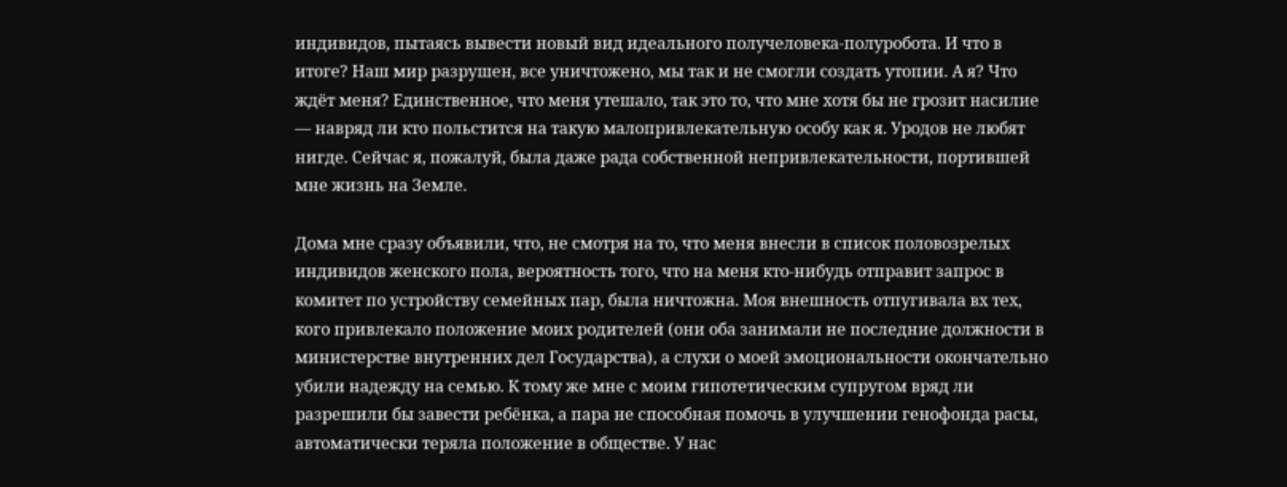индивидов, пытаясь вывести новый вид идеального получеловека-полуробота. И что в итоге? Наш мир разрушен, все уничтожено, мы так и не смогли создать утопии. А я? Что ждёт меня? Единственное, что меня утешало, так это то, что мне хотя бы не грозит насилие — навряд ли кто польстится на такую малопривлекательную особу как я. Уродов не любят нигде. Сейчас я, пожалуй, была даже рада собственной непривлекательности, портившей мне жизнь на Земле.

Дома мне сразу объявили, что, не смотря на то, что меня внесли в список половозрелых индивидов женского пола, вероятность того, что на меня кто-нибудь отправит запрос в комитет по устройству семейных пар, была ничтожна. Моя внешность отпугивала вх тех, кого привлекало положение моих родителей (они оба занимали не последние должности в министерстве внутренних дел Государства), а слухи о моей эмоциональности окончательно убили надежду на семью. К тому же мне с моим гипотетическим супругом вряд ли разрешили бы завести ребёнка, а пара не способная помочь в улучшении генофонда расы, автоматически теряла положение в обществе. У нас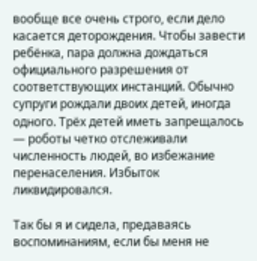вообще все очень строго, если дело касается деторождения. Чтобы завести ребёнка, пара должна дождаться официального разрешения от соответствующих инстанций. Обычно супруги рождали двоих детей, иногда одного. Трёх детей иметь запрещалось — роботы четко отслеживали численность людей, во избежание перенаселения. Избыток ликвидировался.

Так бы я и сидела, предаваясь воспоминаниям, если бы меня не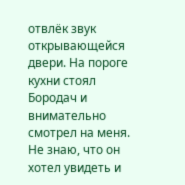отвлёк звук открывающейся двери. На пороге кухни стоял Бородач и внимательно смотрел на меня. Не знаю, что он хотел увидеть и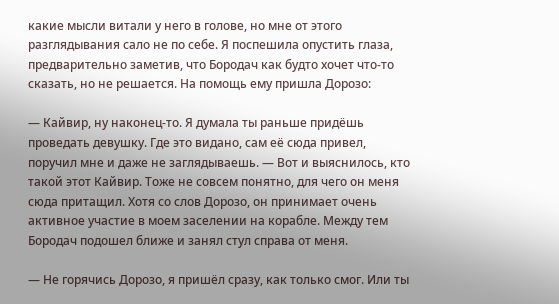какие мысли витали у него в голове, но мне от этого разглядывания сало не по себе. Я поспешила опустить глаза, предварительно заметив, что Бородач как будто хочет что-то сказать, но не решается. На помощь ему пришла Дорозо:

— Кайвир, ну наконец-то. Я думала ты раньше придёшь проведать девушку. Где это видано, сам её сюда привел, поручил мне и даже не заглядываешь. — Вот и выяснилось, кто такой этот Кайвир. Тоже не совсем понятно, для чего он меня сюда притащил. Хотя со слов Дорозо, он принимает очень активное участие в моем заселении на корабле. Между тем Бородач подошел ближе и занял стул справа от меня.

— Не горячись Дорозо, я пришёл сразу, как только смог. Или ты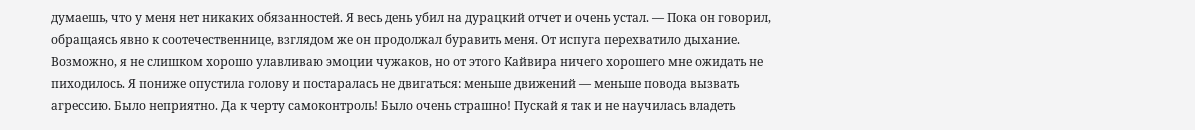думаешь, что у меня нет никаких обязанностей. Я весь день убил на дурацкий отчет и очень устал. — Пока он говорил, обращаясь явно к соотечественнице, взглядом же он продолжал буравить меня. От испуга перехватило дыхание. Возможно, я не слишком хорошо улавливаю эмоции чужаков, но от этого Кайвира ничего хорошего мне ожидать не пиходилось. Я пониже опустила голову и постаралась не двигаться: меньше движений — меньше повода вызвать агрессию. Было неприятно. Да к черту самоконтроль! Было очень страшно! Пускай я так и не научилась владеть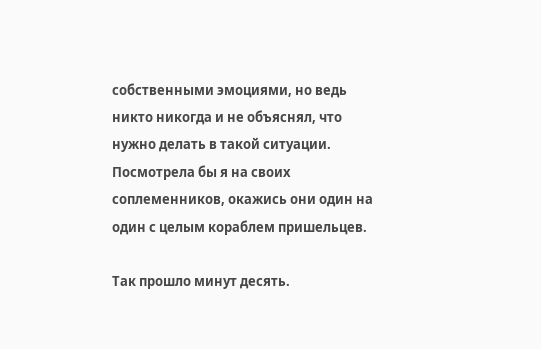собственными эмоциями, но ведь никто никогда и не объяснял, что нужно делать в такой ситуации. Посмотрела бы я на своих соплеменников, окажись они один на один с целым кораблем пришельцев.

Так прошло минут десять.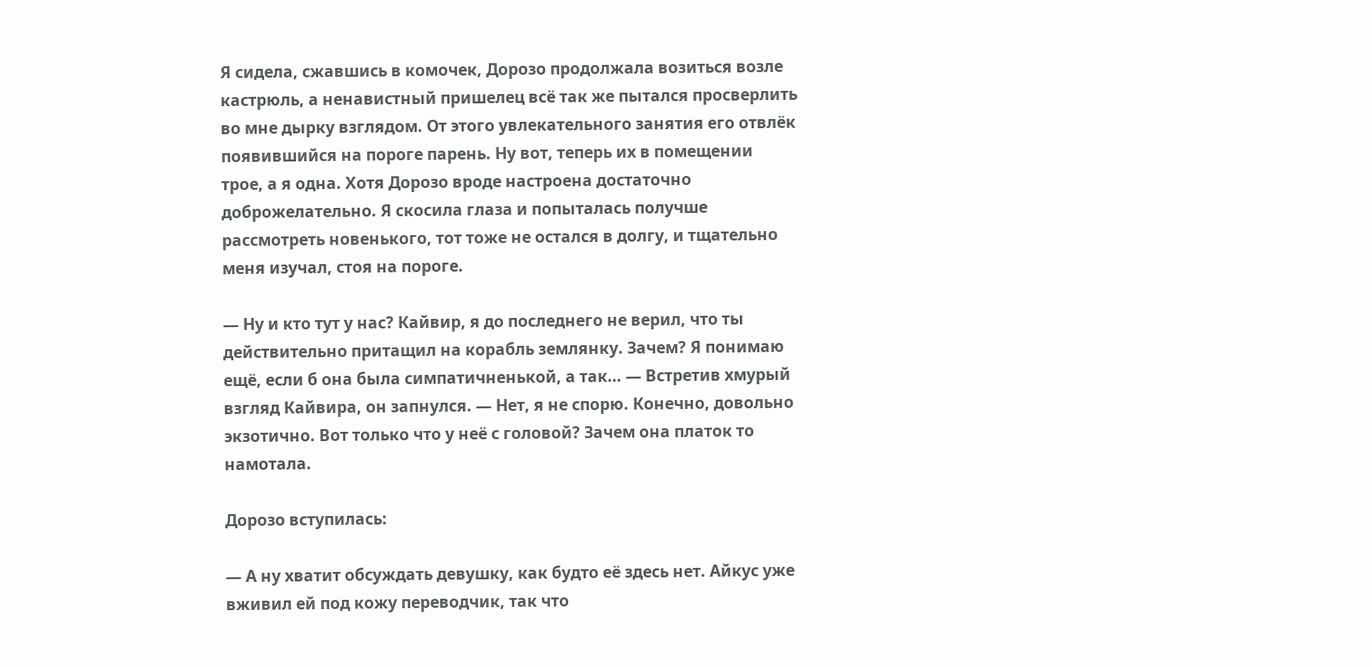Я сидела, сжавшись в комочек, Дорозо продолжала возиться возле кастрюль, а ненавистный пришелец всё так же пытался просверлить во мне дырку взглядом. От этого увлекательного занятия его отвлёк появившийся на пороге парень. Ну вот, теперь их в помещении трое, а я одна. Хотя Дорозо вроде настроена достаточно доброжелательно. Я скосила глаза и попыталась получше рассмотреть новенького, тот тоже не остался в долгу, и тщательно меня изучал, стоя на пороге.

— Ну и кто тут у нас? Кайвир, я до последнего не верил, что ты действительно притащил на корабль землянку. Зачем? Я понимаю ещё, если б она была симпатичненькой, а так… — Встретив хмурый взгляд Кайвира, он запнулся. — Нет, я не спорю. Конечно, довольно экзотично. Вот только что у неё с головой? Зачем она платок то намотала.

Дорозо вступилась:

— А ну хватит обсуждать девушку, как будто её здесь нет. Айкус уже вживил ей под кожу переводчик, так что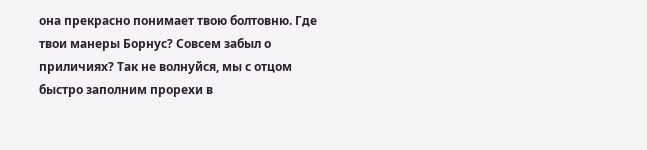она прекрасно понимает твою болтовню. Где твои манеры Борнус? Совсем забыл о приличиях? Так не волнуйся, мы с отцом быстро заполним прорехи в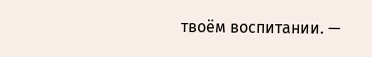твоём воспитании. —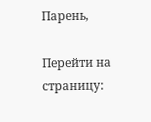Парень,

Перейти на страницу: